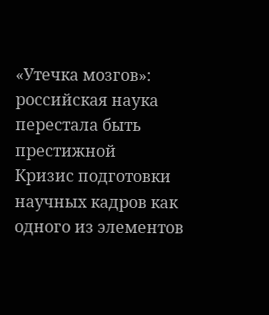«Утечка мозгов»: российская наука перестала быть престижной
Кризис подготовки научных кадров как одного из элементов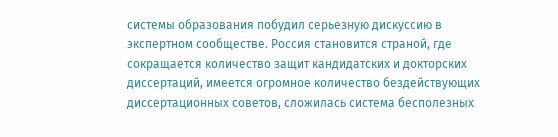системы образования побудил серьезную дискуссию в экспертном сообществе. Россия становится страной, где сокращается количество защит кандидатских и докторских диссертаций, имеется огромное количество бездействующих диссертационных советов, сложилась система бесполезных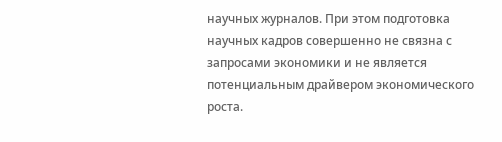научных журналов. При этом подготовка научных кадров совершенно не связна с запросами экономики и не является потенциальным драйвером экономического роста.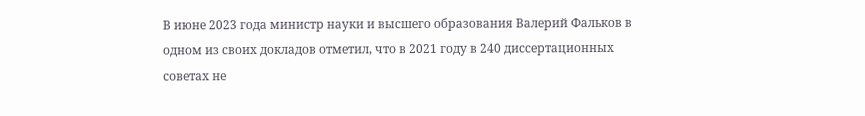В июне 2023 года министр науки и высшего образования Валерий Фальков в одном из своих докладов отметил, что в 2021 году в 240 диссертационных советах не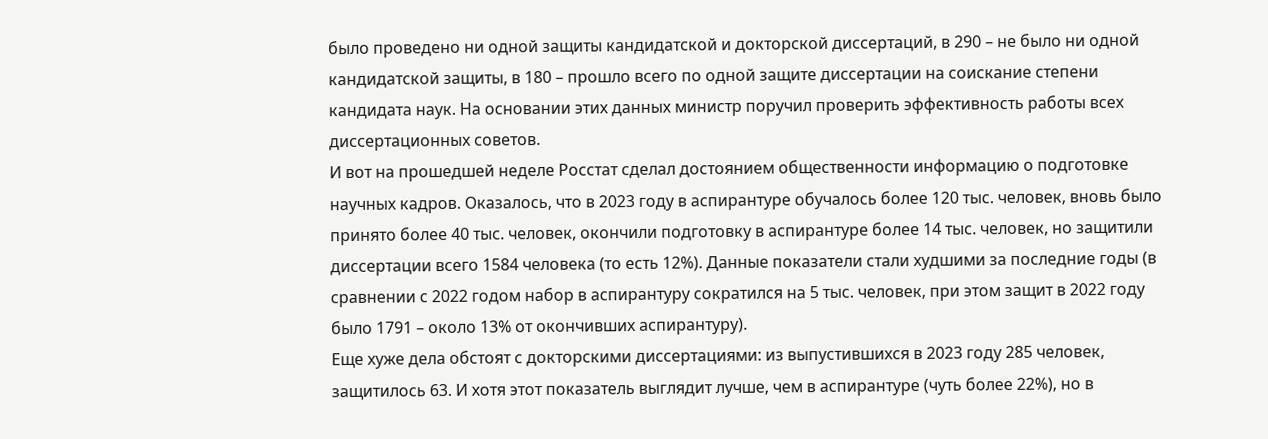было проведено ни одной защиты кандидатской и докторской диссертаций, в 290 – не было ни одной кандидатской защиты, в 180 – прошло всего по одной защите диссертации на соискание степени кандидата наук. На основании этих данных министр поручил проверить эффективность работы всех диссертационных советов.
И вот на прошедшей неделе Росстат сделал достоянием общественности информацию о подготовке научных кадров. Оказалось, что в 2023 году в аспирантуре обучалось более 120 тыс. человек, вновь было принято более 40 тыс. человек, окончили подготовку в аспирантуре более 14 тыс. человек, но защитили диссертации всего 1584 человека (то есть 12%). Данные показатели стали худшими за последние годы (в сравнении с 2022 годом набор в аспирантуру сократился на 5 тыс. человек, при этом защит в 2022 году было 1791 – около 13% от окончивших аспирантуру).
Еще хуже дела обстоят с докторскими диссертациями: из выпустившихся в 2023 году 285 человек, защитилось 63. И хотя этот показатель выглядит лучше, чем в аспирантуре (чуть более 22%), но в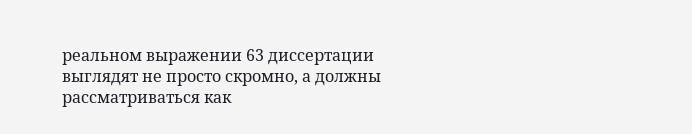реальном выражении 63 диссертации выглядят не просто скромно, а должны рассматриваться как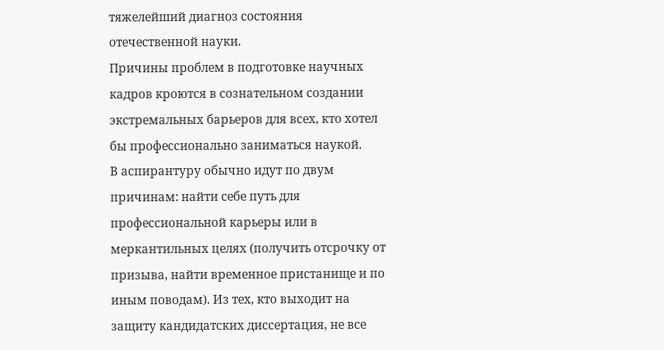тяжелейший диагноз состояния отечественной науки.
Причины проблем в подготовке научных кадров кроются в сознательном создании экстремальных барьеров для всех, кто хотел бы профессионально заниматься наукой.
В аспирантуру обычно идут по двум причинам: найти себе путь для профессиональной карьеры или в меркантильных целях (получить отсрочку от призыва, найти временное пристанище и по иным поводам). Из тех, кто выходит на защиту кандидатских диссертация, не все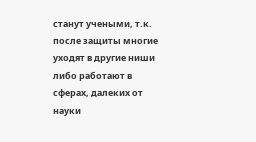станут учеными, т.к. после защиты многие уходят в другие ниши либо работают в сферах, далеких от науки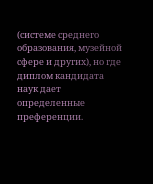(системе среднего образования, музейной сфере и других), но где диплом кандидата наук дает определенные преференции.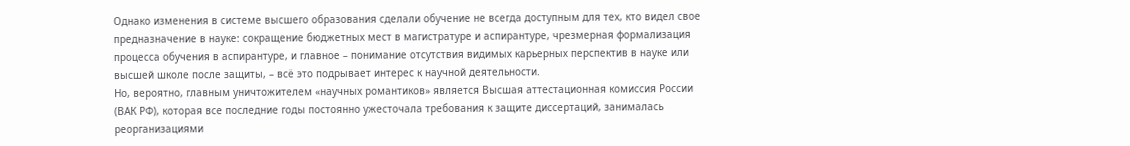Однако изменения в системе высшего образования сделали обучение не всегда доступным для тех, кто видел свое предназначение в науке: сокращение бюджетных мест в магистратуре и аспирантуре, чрезмерная формализация процесса обучения в аспирантуре, и главное – понимание отсутствия видимых карьерных перспектив в науке или высшей школе после защиты, – всё это подрывает интерес к научной деятельности.
Но, вероятно, главным уничтожителем «научных романтиков» является Высшая аттестационная комиссия России (ВАК РФ), которая все последние годы постоянно ужесточала требования к защите диссертаций, занималась реорганизациями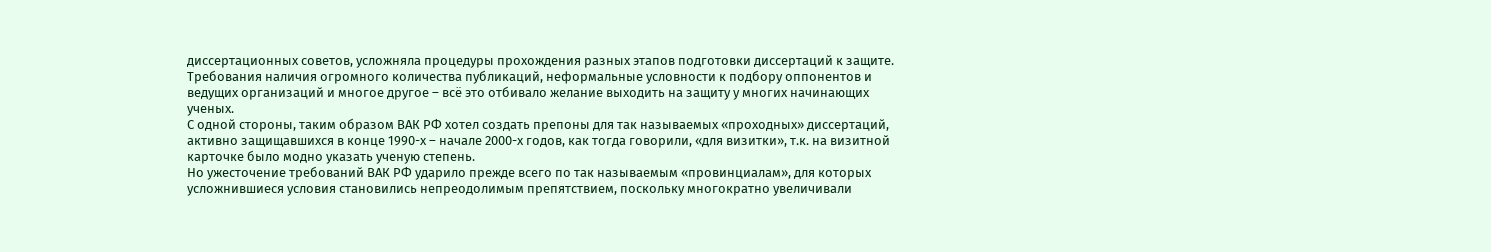диссертационных советов, усложняла процедуры прохождения разных этапов подготовки диссертаций к защите. Требования наличия огромного количества публикаций, неформальные условности к подбору оппонентов и ведущих организаций и многое другое – всё это отбивало желание выходить на защиту у многих начинающих ученых.
С одной стороны, таким образом ВАК РФ хотел создать препоны для так называемых «проходных» диссертаций, активно защищавшихся в конце 1990-х – начале 2000-х годов, как тогда говорили, «для визитки», т.к. на визитной карточке было модно указать ученую степень.
Но ужесточение требований ВАК РФ ударило прежде всего по так называемым «провинциалам», для которых усложнившиеся условия становились непреодолимым препятствием, поскольку многократно увеличивали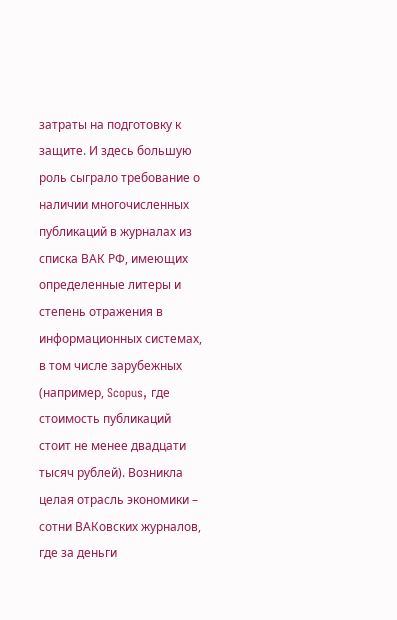затраты на подготовку к защите. И здесь большую роль сыграло требование о наличии многочисленных публикаций в журналах из списка ВАК РФ, имеющих определенные литеры и степень отражения в информационных системах, в том числе зарубежных (например, Scopus, где стоимость публикаций стоит не менее двадцати тысяч рублей). Возникла целая отрасль экономики – сотни ВАКовских журналов, где за деньги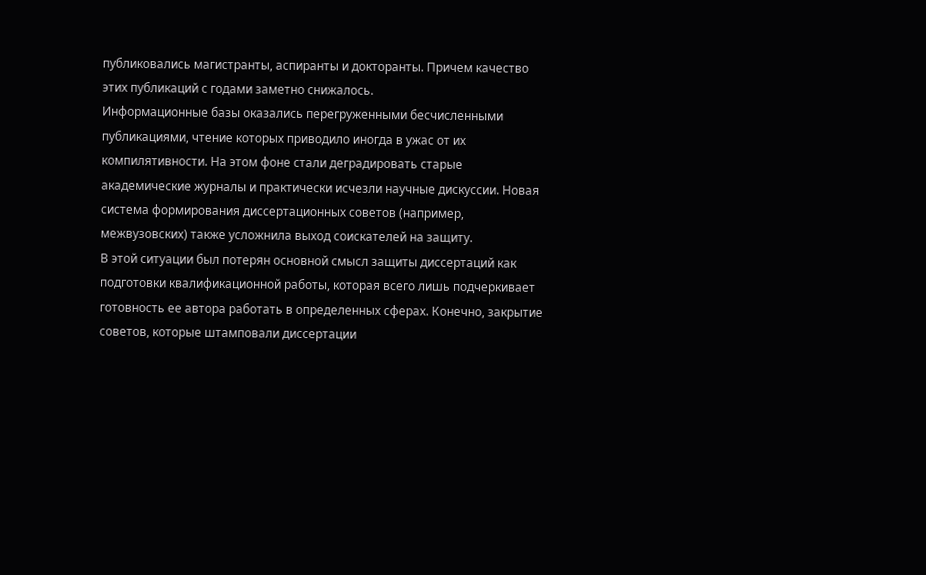публиковались магистранты, аспиранты и докторанты. Причем качество этих публикаций с годами заметно снижалось.
Информационные базы оказались перегруженными бесчисленными публикациями, чтение которых приводило иногда в ужас от их компилятивности. На этом фоне стали деградировать старые академические журналы и практически исчезли научные дискуссии. Новая система формирования диссертационных советов (например, межвузовских) также усложнила выход соискателей на защиту.
В этой ситуации был потерян основной смысл защиты диссертаций как подготовки квалификационной работы, которая всего лишь подчеркивает готовность ее автора работать в определенных сферах. Конечно, закрытие советов, которые штамповали диссертации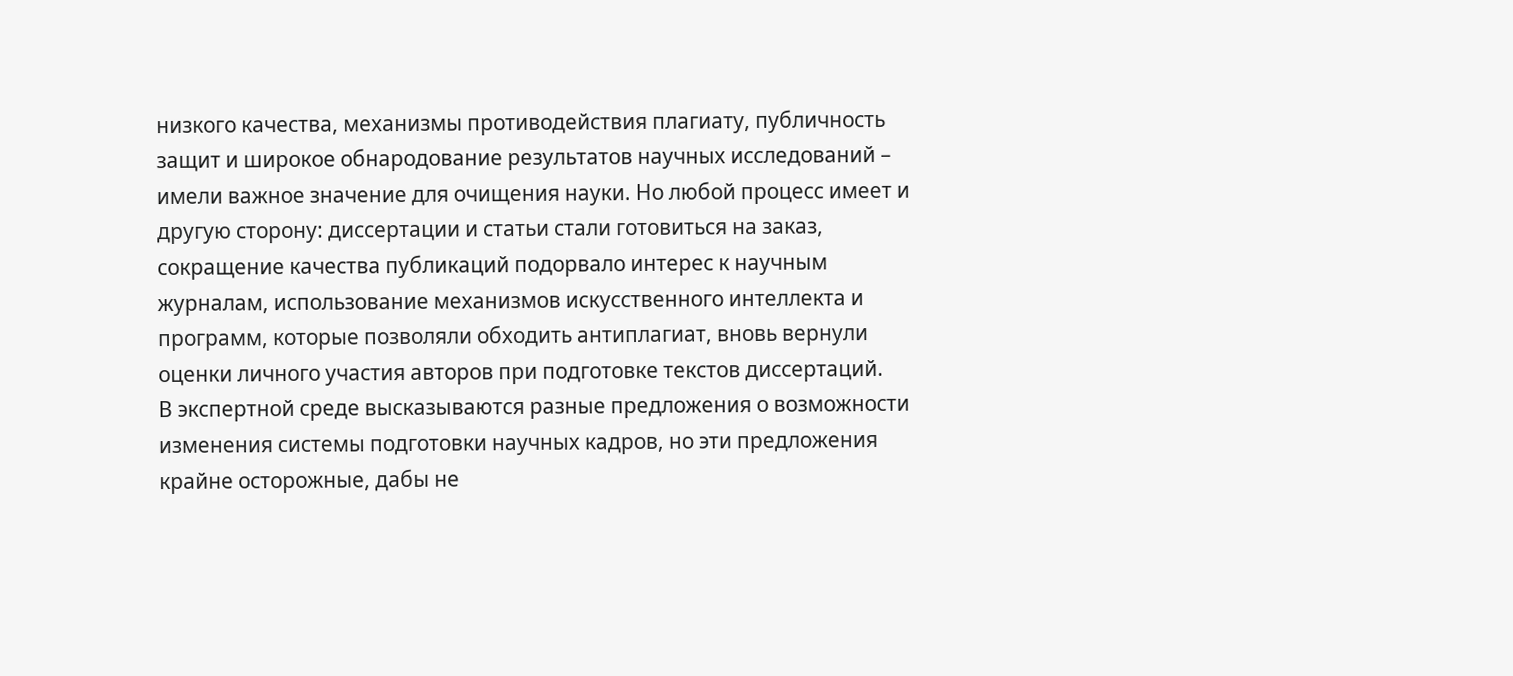низкого качества, механизмы противодействия плагиату, публичность защит и широкое обнародование результатов научных исследований – имели важное значение для очищения науки. Но любой процесс имеет и другую сторону: диссертации и статьи стали готовиться на заказ, сокращение качества публикаций подорвало интерес к научным журналам, использование механизмов искусственного интеллекта и программ, которые позволяли обходить антиплагиат, вновь вернули оценки личного участия авторов при подготовке текстов диссертаций.
В экспертной среде высказываются разные предложения о возможности изменения системы подготовки научных кадров, но эти предложения крайне осторожные, дабы не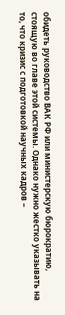обидеть руководство ВАК РФ или министерскую бюрократию, стоящую во главе этой системы. Однако нужно жестко указывать на то, что кризис с подготовкой научных кадров –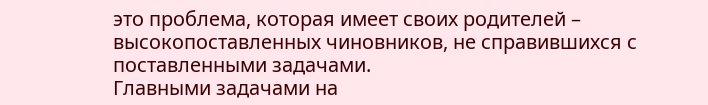это проблема, которая имеет своих родителей – высокопоставленных чиновников, не справившихся с поставленными задачами.
Главными задачами на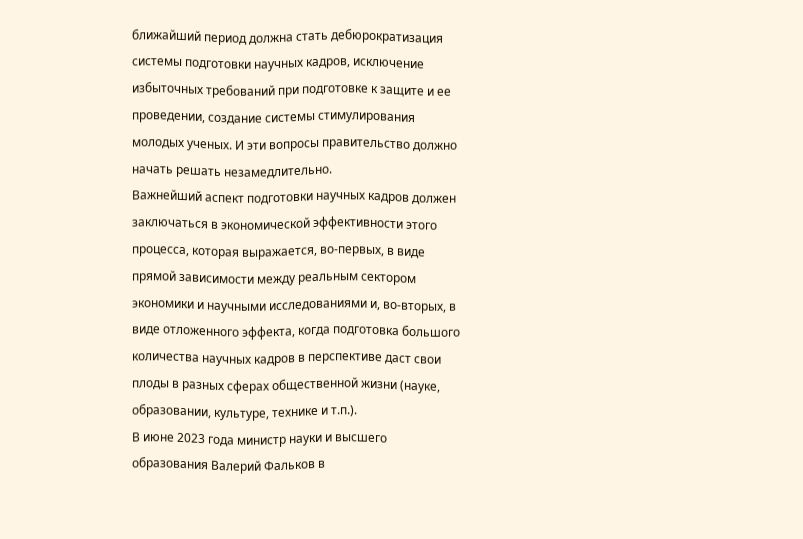ближайший период должна стать дебюрократизация системы подготовки научных кадров, исключение избыточных требований при подготовке к защите и ее проведении, создание системы стимулирования молодых ученых. И эти вопросы правительство должно начать решать незамедлительно.
Важнейший аспект подготовки научных кадров должен заключаться в экономической эффективности этого процесса, которая выражается, во-первых, в виде прямой зависимости между реальным сектором экономики и научными исследованиями и, во-вторых, в виде отложенного эффекта, когда подготовка большого количества научных кадров в перспективе даст свои плоды в разных сферах общественной жизни (науке, образовании, культуре, технике и т.п.).
В июне 2023 года министр науки и высшего образования Валерий Фальков в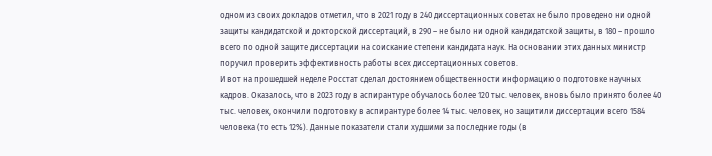одном из своих докладов отметил, что в 2021 году в 240 диссертационных советах не было проведено ни одной защиты кандидатской и докторской диссертаций, в 290 – не было ни одной кандидатской защиты, в 180 – прошло всего по одной защите диссертации на соискание степени кандидата наук. На основании этих данных министр поручил проверить эффективность работы всех диссертационных советов.
И вот на прошедшей неделе Росстат сделал достоянием общественности информацию о подготовке научных кадров. Оказалось, что в 2023 году в аспирантуре обучалось более 120 тыс. человек, вновь было принято более 40 тыс. человек, окончили подготовку в аспирантуре более 14 тыс. человек, но защитили диссертации всего 1584 человека (то есть 12%). Данные показатели стали худшими за последние годы (в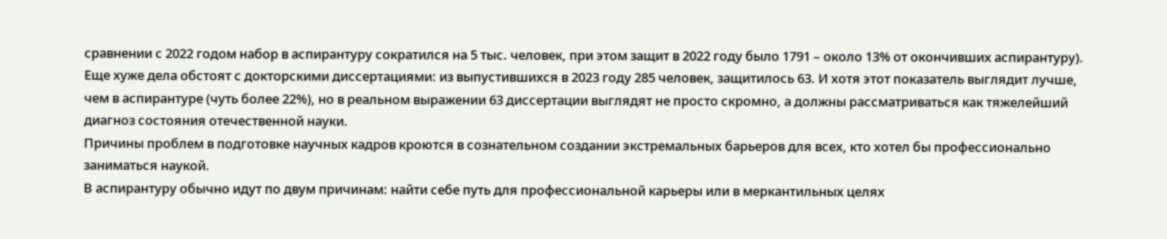сравнении с 2022 годом набор в аспирантуру сократился на 5 тыс. человек, при этом защит в 2022 году было 1791 – около 13% от окончивших аспирантуру).
Еще хуже дела обстоят с докторскими диссертациями: из выпустившихся в 2023 году 285 человек, защитилось 63. И хотя этот показатель выглядит лучше, чем в аспирантуре (чуть более 22%), но в реальном выражении 63 диссертации выглядят не просто скромно, а должны рассматриваться как тяжелейший диагноз состояния отечественной науки.
Причины проблем в подготовке научных кадров кроются в сознательном создании экстремальных барьеров для всех, кто хотел бы профессионально заниматься наукой.
В аспирантуру обычно идут по двум причинам: найти себе путь для профессиональной карьеры или в меркантильных целях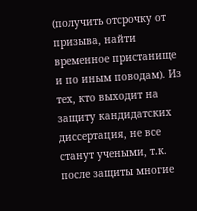(получить отсрочку от призыва, найти временное пристанище и по иным поводам). Из тех, кто выходит на защиту кандидатских диссертация, не все станут учеными, т.к. после защиты многие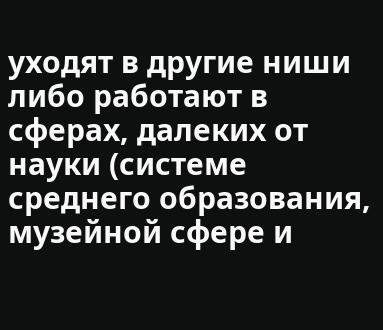уходят в другие ниши либо работают в сферах, далеких от науки (системе среднего образования, музейной сфере и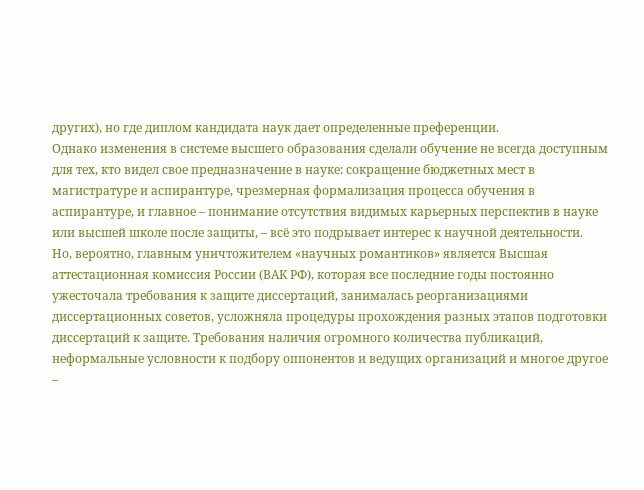других), но где диплом кандидата наук дает определенные преференции.
Однако изменения в системе высшего образования сделали обучение не всегда доступным для тех, кто видел свое предназначение в науке: сокращение бюджетных мест в магистратуре и аспирантуре, чрезмерная формализация процесса обучения в аспирантуре, и главное – понимание отсутствия видимых карьерных перспектив в науке или высшей школе после защиты, – всё это подрывает интерес к научной деятельности.
Но, вероятно, главным уничтожителем «научных романтиков» является Высшая аттестационная комиссия России (ВАК РФ), которая все последние годы постоянно ужесточала требования к защите диссертаций, занималась реорганизациями диссертационных советов, усложняла процедуры прохождения разных этапов подготовки диссертаций к защите. Требования наличия огромного количества публикаций, неформальные условности к подбору оппонентов и ведущих организаций и многое другое –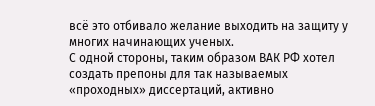всё это отбивало желание выходить на защиту у многих начинающих ученых.
С одной стороны, таким образом ВАК РФ хотел создать препоны для так называемых «проходных» диссертаций, активно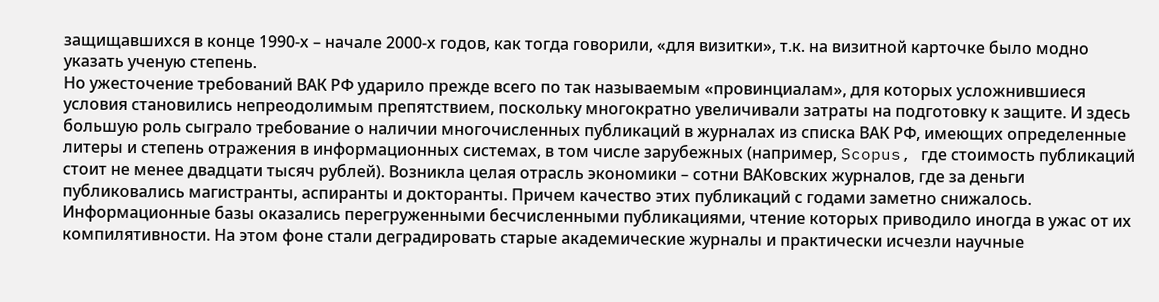защищавшихся в конце 1990-х – начале 2000-х годов, как тогда говорили, «для визитки», т.к. на визитной карточке было модно указать ученую степень.
Но ужесточение требований ВАК РФ ударило прежде всего по так называемым «провинциалам», для которых усложнившиеся условия становились непреодолимым препятствием, поскольку многократно увеличивали затраты на подготовку к защите. И здесь большую роль сыграло требование о наличии многочисленных публикаций в журналах из списка ВАК РФ, имеющих определенные литеры и степень отражения в информационных системах, в том числе зарубежных (например, Scopus, где стоимость публикаций стоит не менее двадцати тысяч рублей). Возникла целая отрасль экономики – сотни ВАКовских журналов, где за деньги публиковались магистранты, аспиранты и докторанты. Причем качество этих публикаций с годами заметно снижалось.
Информационные базы оказались перегруженными бесчисленными публикациями, чтение которых приводило иногда в ужас от их компилятивности. На этом фоне стали деградировать старые академические журналы и практически исчезли научные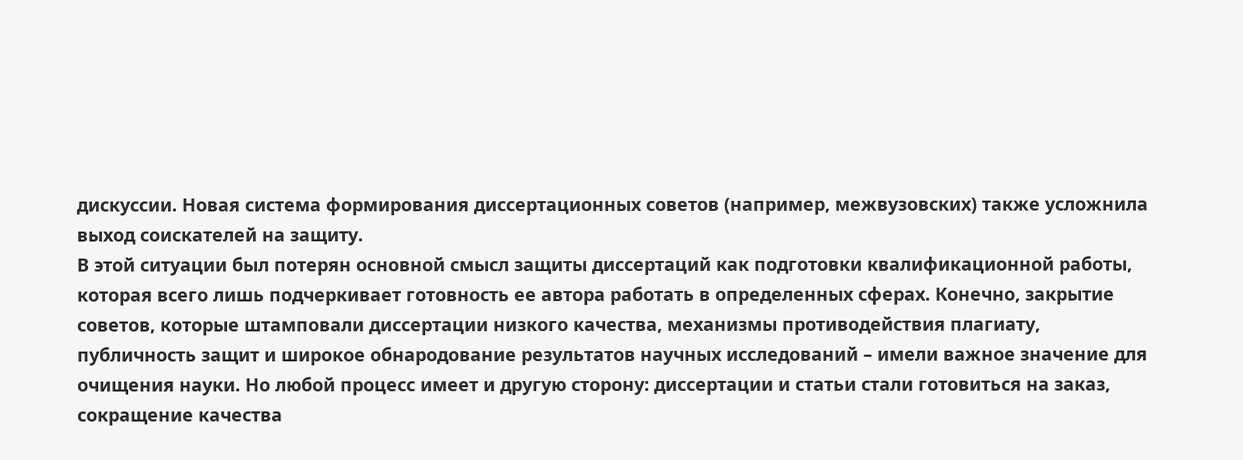дискуссии. Новая система формирования диссертационных советов (например, межвузовских) также усложнила выход соискателей на защиту.
В этой ситуации был потерян основной смысл защиты диссертаций как подготовки квалификационной работы, которая всего лишь подчеркивает готовность ее автора работать в определенных сферах. Конечно, закрытие советов, которые штамповали диссертации низкого качества, механизмы противодействия плагиату, публичность защит и широкое обнародование результатов научных исследований – имели важное значение для очищения науки. Но любой процесс имеет и другую сторону: диссертации и статьи стали готовиться на заказ, сокращение качества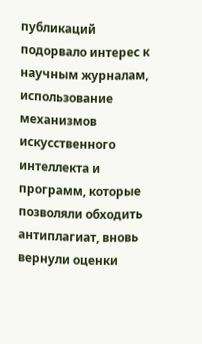публикаций подорвало интерес к научным журналам, использование механизмов искусственного интеллекта и программ, которые позволяли обходить антиплагиат, вновь вернули оценки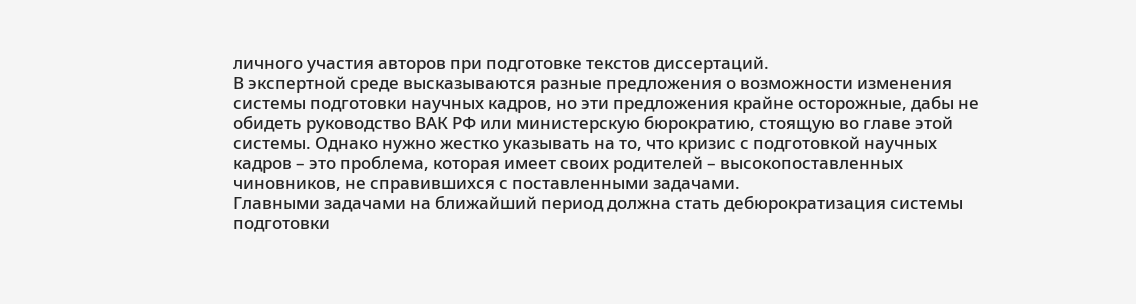личного участия авторов при подготовке текстов диссертаций.
В экспертной среде высказываются разные предложения о возможности изменения системы подготовки научных кадров, но эти предложения крайне осторожные, дабы не обидеть руководство ВАК РФ или министерскую бюрократию, стоящую во главе этой системы. Однако нужно жестко указывать на то, что кризис с подготовкой научных кадров – это проблема, которая имеет своих родителей – высокопоставленных чиновников, не справившихся с поставленными задачами.
Главными задачами на ближайший период должна стать дебюрократизация системы подготовки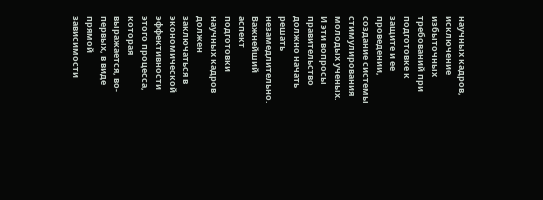научных кадров, исключение избыточных требований при подготовке к защите и ее проведении, создание системы стимулирования молодых ученых. И эти вопросы правительство должно начать решать незамедлительно.
Важнейший аспект подготовки научных кадров должен заключаться в экономической эффективности этого процесса, которая выражается, во-первых, в виде прямой зависимости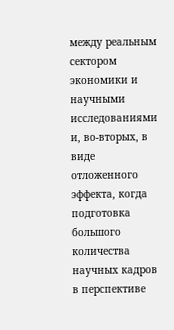между реальным сектором экономики и научными исследованиями и, во-вторых, в виде отложенного эффекта, когда подготовка большого количества научных кадров в перспективе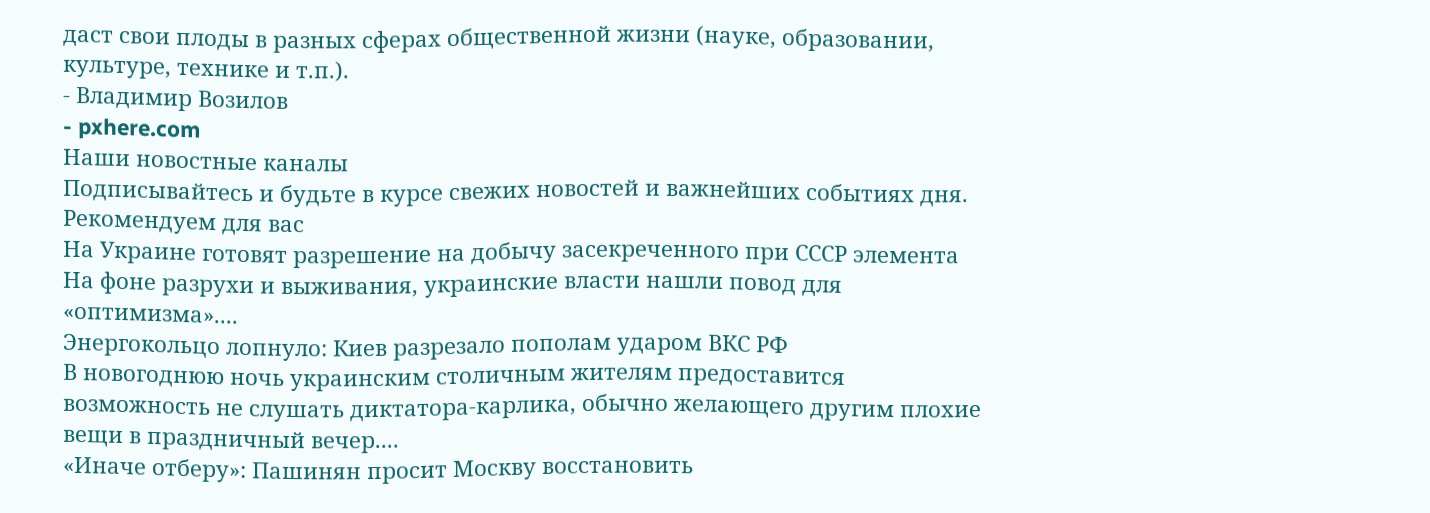даст свои плоды в разных сферах общественной жизни (науке, образовании, культуре, технике и т.п.).
- Владимир Возилов
- pxhere.com
Наши новостные каналы
Подписывайтесь и будьте в курсе свежих новостей и важнейших событиях дня.
Рекомендуем для вас
На Украине готовят разрешение на добычу засекреченного при СССР элемента
На фоне разрухи и выживания, украинские власти нашли повод для «оптимизма»....
Энергокольцо лопнуло: Киев разрезало пополам ударом ВКС РФ
В новогоднюю ночь украинским столичным жителям предоставится возможность не слушать диктатора-карлика, обычно желающего другим плохие вещи в праздничный вечер....
«Иначе отберу»: Пашинян просит Москву восстановить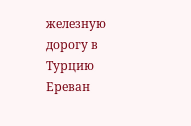железную дорогу в Турцию
Ереван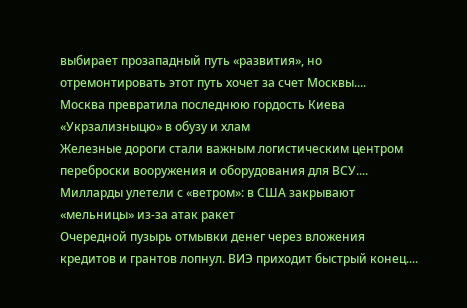выбирает прозападный путь «развития», но отремонтировать этот путь хочет за счет Москвы....
Москва превратила последнюю гордость Киева «Укрзализныцю» в обузу и хлам
Железные дороги стали важным логистическим центром переброски вооружения и оборудования для ВСУ....
Милларды улетели с «ветром»: в США закрывают «мельницы» из-за атак ракет
Очередной пузырь отмывки денег через вложения кредитов и грантов лопнул. ВИЭ приходит быстрый конец....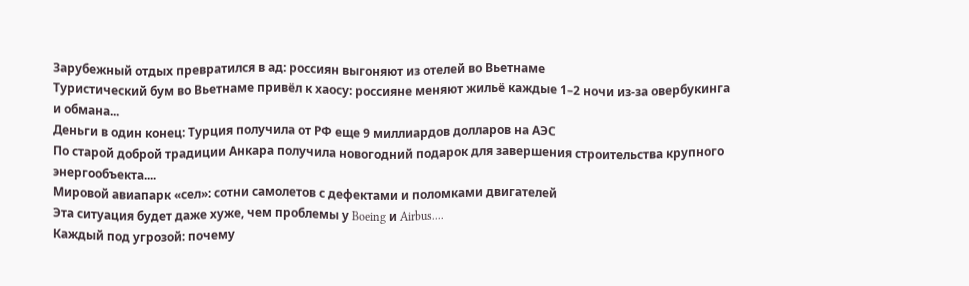Зарубежный отдых превратился в ад: россиян выгоняют из отелей во Вьетнаме
Туристический бум во Вьетнаме привёл к хаосу: россияне меняют жильё каждые 1–2 ночи из-за овербукинга и обмана...
Деньги в один конец: Турция получила от РФ еще 9 миллиардов долларов на АЭС
По старой доброй традиции Анкара получила новогодний подарок для завершения строительства крупного энергообъекта....
Мировой авиапарк «сел»: сотни самолетов с дефектами и поломками двигателей
Эта ситуация будет даже хуже, чем проблемы у Boeing и Airbus....
Каждый под угрозой: почему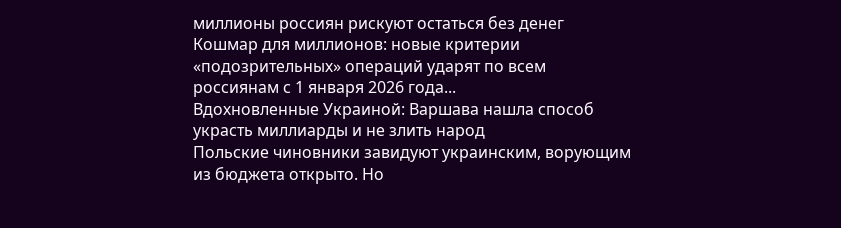миллионы россиян рискуют остаться без денег
Кошмар для миллионов: новые критерии «подозрительных» операций ударят по всем россиянам с 1 января 2026 года...
Вдохновленные Украиной: Варшава нашла способ украсть миллиарды и не злить народ
Польские чиновники завидуют украинским, ворующим из бюджета открыто. Но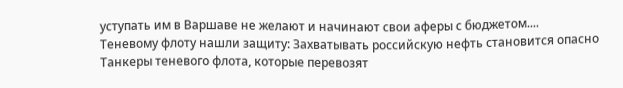уступать им в Варшаве не желают и начинают свои аферы с бюджетом....
Теневому флоту нашли защиту: Захватывать российскую нефть становится опасно
Танкеры теневого флота, которые перевозят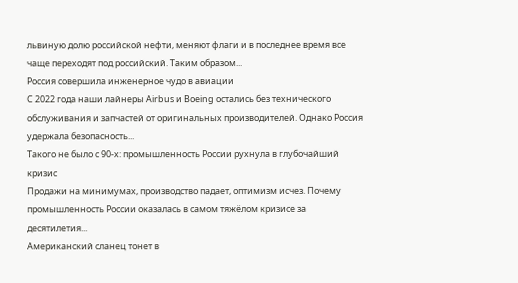львиную долю российской нефти, меняют флаги и в последнее время все чаще переходят под российский. Таким образом...
Россия совершила инженерное чудо в авиации
С 2022 года наши лайнеры Airbus и Boeing остались без технического обслуживания и запчастей от оригинальных производителей. Однако Россия удержала безопасность...
Такого не было с 90-х: промышленность России рухнула в глубочайший кризис
Продажи на минимумах, производство падает, оптимизм исчез. Почему промышленность России оказалась в самом тяжёлом кризисе за десятилетия...
Американский сланец тонет в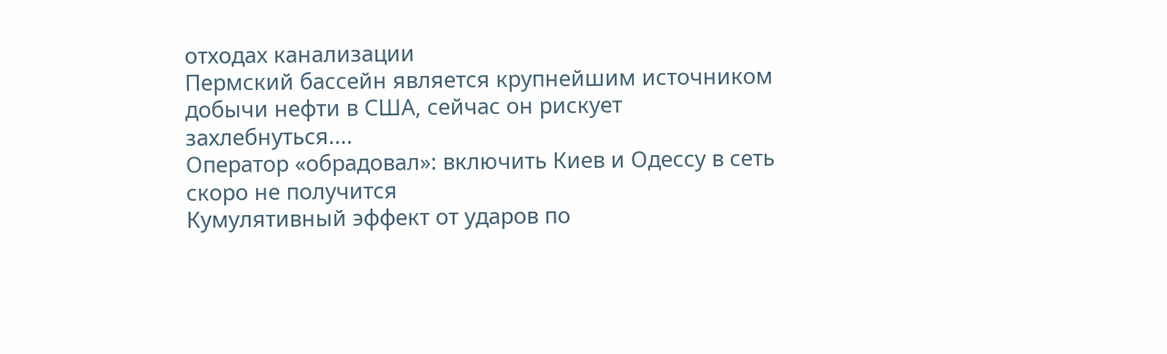отходах канализации
Пермский бассейн является крупнейшим источником добычи нефти в США, сейчас он рискует захлебнуться....
Оператор «обрадовал»: включить Киев и Одессу в сеть скоро не получится
Кумулятивный эффект от ударов по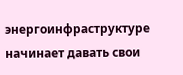энергоинфраструктуре начинает давать свои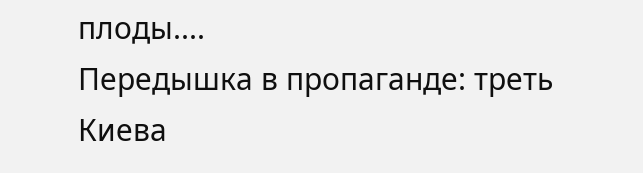плоды....
Передышка в пропаганде: треть Киева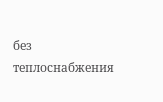без теплоснабжения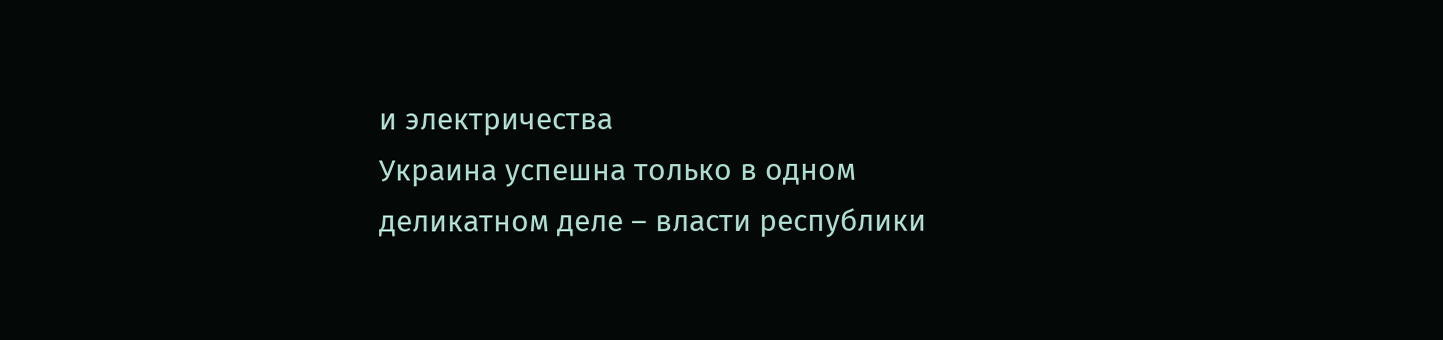и электричества
Украина успешна только в одном деликатном деле – власти республики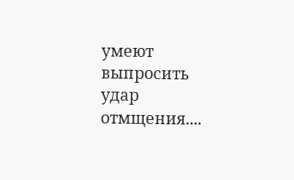умеют выпросить удар отмщения....